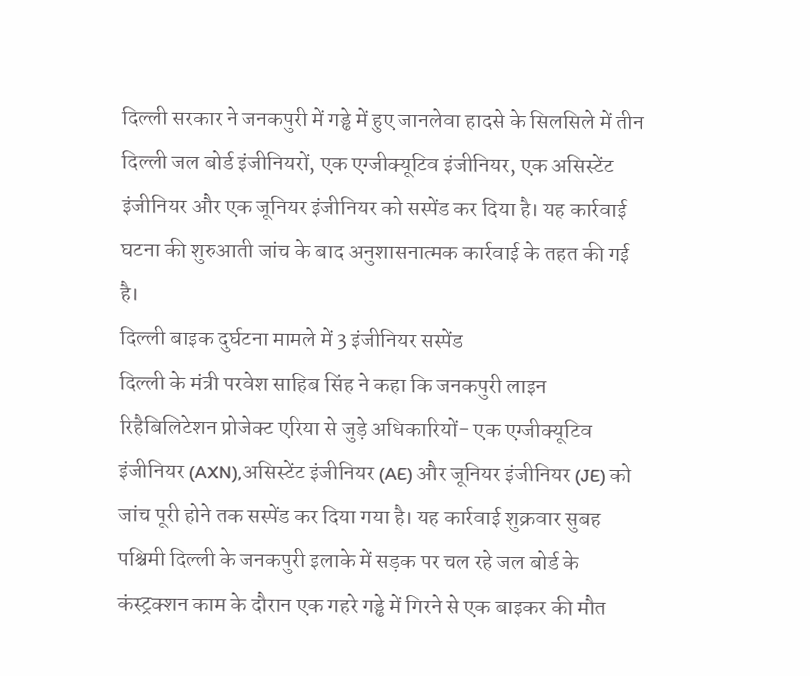दिल्ली सरकार ने जनकपुरी में गड्ढे में हुए जानलेवा हादसे के सिलसिले में तीन दिल्ली जल बोर्ड इंजीनियरों, एक एग्जीक्यूटिव इंजीनियर, एक असिस्टेंट इंजीनियर और एक जूनियर इंजीनियर को सस्पेंड कर दिया है। यह कार्रवाई घटना की शुरुआती जांच के बाद अनुशासनात्मक कार्रवाई के तहत की गई है।
दिल्ली बाइक दुर्घटना मामले में 3 इंजीनियर सस्पेंड
दिल्ली के मंत्री परवेश साहिब सिंह ने कहा कि जनकपुरी लाइन रिहैबिलिटेशन प्रोजेक्ट एरिया से जुड़े अधिकारियों- एक एग्जीक्यूटिव इंजीनियर (AXN),असिस्टेंट इंजीनियर (AE) और जूनियर इंजीनियर (JE) को जांच पूरी होने तक सस्पेंड कर दिया गया है। यह कार्रवाई शुक्रवार सुबह पश्चिमी दिल्ली के जनकपुरी इलाके में सड़क पर चल रहे जल बोर्ड के कंस्ट्रक्शन काम के दौरान एक गहरे गड्ढे में गिरने से एक बाइकर की मौत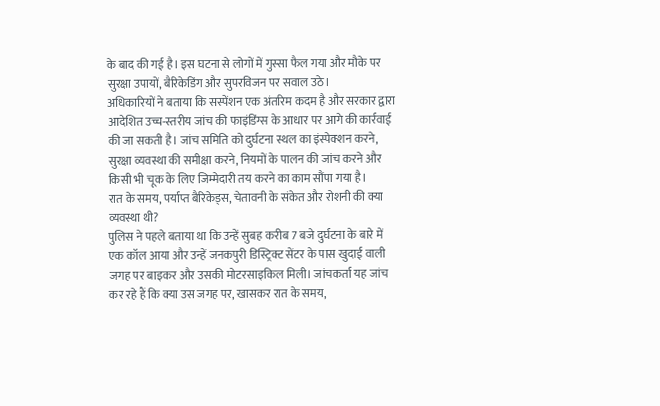के बाद की गई है। इस घटना से लोगों में गुस्सा फैल गया और मौके पर सुरक्षा उपायों, बैरिकेडिंग और सुपरविजन पर सवाल उठे।
अधिकारियों ने बताया कि सस्पेंशन एक अंतरिम कदम है और सरकार द्वारा आदेशित उच्च-स्तरीय जांच की फाइंडिंग्स के आधार पर आगे की कार्रवाई की जा सकती है। जांच समिति को दुर्घटना स्थल का इंस्पेक्शन करने, सुरक्षा व्यवस्था की समीक्षा करने, नियमों के पालन की जांच करने और किसी भी चूक के लिए जिम्मेदारी तय करने का काम सौंपा गया है।
रात के समय, पर्याप्त बैरिकेड्स, चेतावनी के संकेत और रोशनी की क्या व्यवस्था थी?
पुलिस ने पहले बताया था कि उन्हें सुबह करीब 7 बजे दुर्घटना के बारे में एक कॉल आया और उन्हें जनकपुरी डिस्ट्रिक्ट सेंटर के पास खुदाई वाली जगह पर बाइकर और उसकी मोटरसाइकिल मिली। जांचकर्ता यह जांच कर रहे हैं कि क्या उस जगह पर, खासकर रात के समय,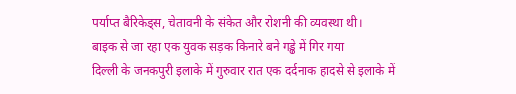पर्याप्त बैरिकेड्स, चेतावनी के संकेत और रोशनी की व्यवस्था थी।
बाइक से जा रहा एक युवक सड़क किनारे बने गड्ढे में गिर गया
दिल्ली के जनकपुरी इलाके में गुरुवार रात एक दर्दनाक हादसे से इलाके में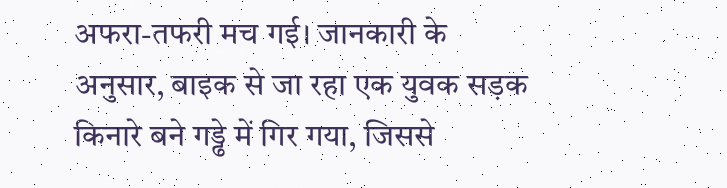अफरा-तफरी मच गई। जानकारी के अनुसार, बाइक से जा रहा एक युवक सड़क किनारे बने गड्ढे में गिर गया, जिससे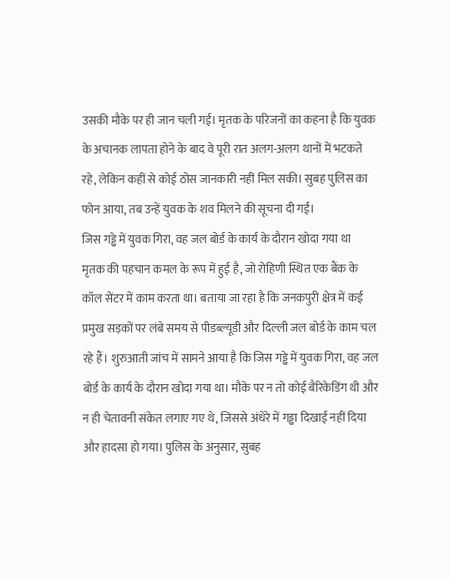उसकी मौके पर ही जान चली गई। मृतक के परिजनों का कहना है कि युवक के अचानक लापता होने के बाद वे पूरी रात अलग-अलग थानों में भटकते रहे, लेकिन कहीं से कोई ठोस जानकारी नहीं मिल सकी। सुबह पुलिस का फोन आया, तब उन्हें युवक के शव मिलने की सूचना दी गई।
जिस गड्ढे में युवक गिरा, वह जल बोर्ड के कार्य के दौरान खोदा गया था
मृतक की पहचान कमल के रूप में हुई है, जो रोहिणी स्थित एक बैंक के कॉल सेंटर में काम करता था। बताया जा रहा है कि जनकपुरी क्षेत्र में कई प्रमुख सड़कों पर लंबे समय से पीडब्ल्यूडी और दिल्ली जल बोर्ड के काम चल रहे हैं। शुरुआती जांच में सामने आया है कि जिस गड्ढे में युवक गिरा, वह जल बोर्ड के कार्य के दौरान खोदा गया था। मौके पर न तो कोई बैरिकेडिंग थी और न ही चेतावनी संकेत लगाए गए थे, जिससे अंधेरे में गड्ढा दिखाई नहीं दिया और हादसा हो गया। पुलिस के अनुसार, सुबह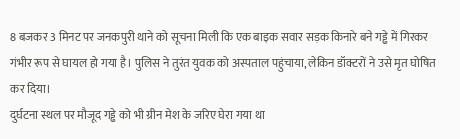8 बजकर 3 मिनट पर जनकपुरी थाने को सूचना मिली कि एक बाइक सवार सड़क किनारे बने गड्ढे में गिरकर गंभीर रूप से घायल हो गया है। पुलिस ने तुरंत युवक को अस्पताल पहुंचाया, लेकिन डॉक्टरों ने उसे मृत घोषित कर दिया।
दुर्घटना स्थल पर मौजूद गड्ढे को भी ग्रीन मेश के जरिए घेरा गया था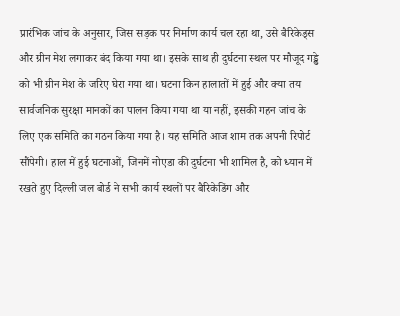प्रारंभिक जांच के अनुसार, जिस सड़क पर निर्माण कार्य चल रहा था, उसे बैरिकेड्स और ग्रीन मेश लगाकर बंद किया गया था। इसके साथ ही दुर्घटना स्थल पर मौजूद गड्ढे को भी ग्रीन मेश के जरिए घेरा गया था। घटना किन हालातों में हुई और क्या तय सार्वजनिक सुरक्षा मानकों का पालन किया गया था या नहीं, इसकी गहन जांच के लिए एक समिति का गठन किया गया है। यह समिति आज शाम तक अपनी रिपोर्ट सौंपेगी। हाल में हुई घटनाओं, जिनमें नोएडा की दुर्घटना भी शामिल है, को ध्यान में रखते हुए दिल्ली जल बोर्ड ने सभी कार्य स्थलों पर बैरिकेडिंग और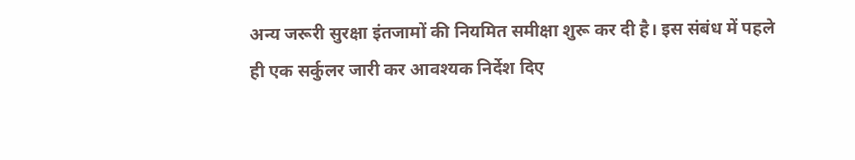अन्य जरूरी सुरक्षा इंतजामों की नियमित समीक्षा शुरू कर दी है। इस संबंध में पहले ही एक सर्कुलर जारी कर आवश्यक निर्देश दिए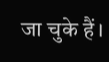जा चुके हैं।